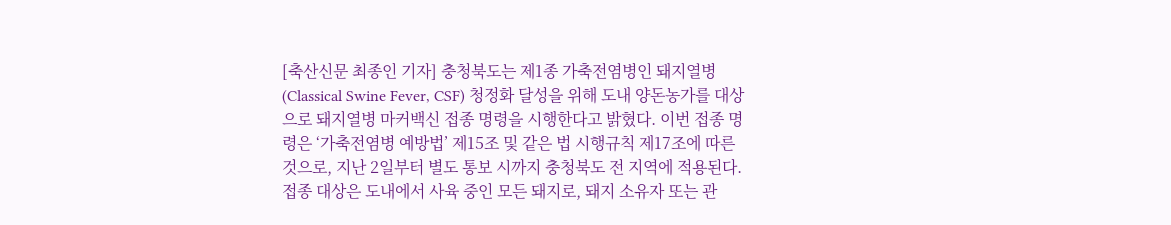[축산신문 최종인 기자] 충청북도는 제1종 가축전염병인 돼지열병(Classical Swine Fever, CSF) 청정화 달성을 위해 도내 양돈농가를 대상으로 돼지열병 마커백신 접종 명령을 시행한다고 밝혔다. 이번 접종 명령은 ‘가축전염병 예방법’ 제15조 및 같은 법 시행규칙 제17조에 따른 것으로, 지난 2일부터 별도 통보 시까지 충청북도 전 지역에 적용된다. 접종 대상은 도내에서 사육 중인 모든 돼지로, 돼지 소유자 또는 관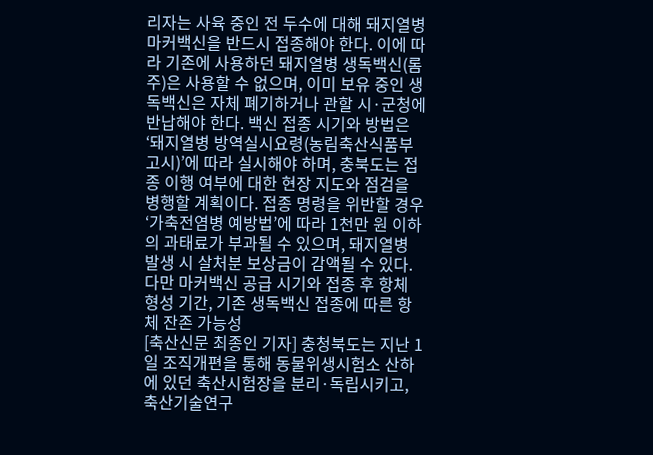리자는 사육 중인 전 두수에 대해 돼지열병 마커백신을 반드시 접종해야 한다. 이에 따라 기존에 사용하던 돼지열병 생독백신(롬주)은 사용할 수 없으며, 이미 보유 중인 생독백신은 자체 폐기하거나 관할 시·군청에 반납해야 한다. 백신 접종 시기와 방법은 ‘돼지열병 방역실시요령(농림축산식품부 고시)’에 따라 실시해야 하며, 충북도는 접종 이행 여부에 대한 현장 지도와 점검을 병행할 계획이다. 접종 명령을 위반할 경우 ‘가축전염병 예방법’에 따라 1천만 원 이하의 과태료가 부과될 수 있으며, 돼지열병 발생 시 살처분 보상금이 감액될 수 있다. 다만 마커백신 공급 시기와 접종 후 항체 형성 기간, 기존 생독백신 접종에 따른 항체 잔존 가능성
[축산신문 최종인 기자] 충청북도는 지난 1일 조직개편을 통해 동물위생시험소 산하에 있던 축산시험장을 분리·독립시키고, 축산기술연구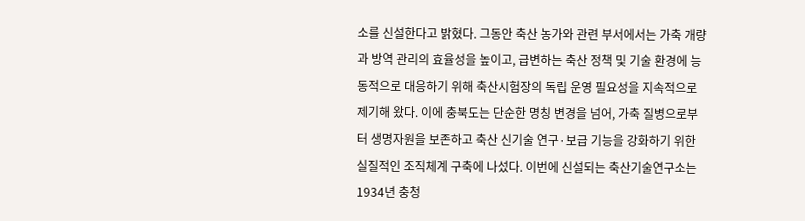소를 신설한다고 밝혔다. 그동안 축산 농가와 관련 부서에서는 가축 개량과 방역 관리의 효율성을 높이고, 급변하는 축산 정책 및 기술 환경에 능동적으로 대응하기 위해 축산시험장의 독립 운영 필요성을 지속적으로 제기해 왔다. 이에 충북도는 단순한 명칭 변경을 넘어, 가축 질병으로부터 생명자원을 보존하고 축산 신기술 연구·보급 기능을 강화하기 위한 실질적인 조직체계 구축에 나섰다. 이번에 신설되는 축산기술연구소는 1934년 충청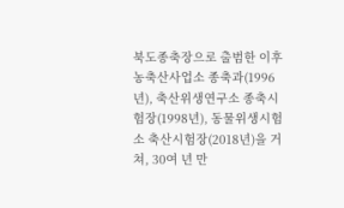북도종축장으로 출범한 이후 농축산사업소 종축과(1996년), 축산위생연구소 종축시험장(1998년), 동물위생시험소 축산시험장(2018년)을 거쳐, 30여 년 만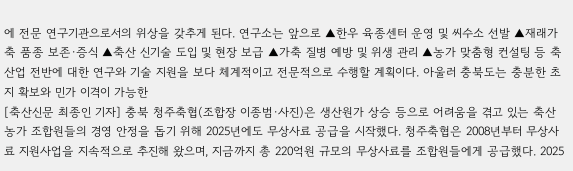에 전문 연구기관으로서의 위상을 갖추게 된다. 연구소는 앞으로 ▲한우 육종센터 운영 및 씨수소 선발 ▲재래가축 품종 보존·증식 ▲축산 신기술 도입 및 현장 보급 ▲가축 질병 예방 및 위생 관리 ▲농가 맞춤형 컨설팅 등 축산업 전반에 대한 연구와 기술 지원을 보다 체계적이고 전문적으로 수행할 계획이다. 아울러 충북도는 충분한 초지 확보와 민가 이격이 가능한
[축산신문 최종인 기자] 충북 청주축협(조합장 이종범·사진)은 생산원가 상승 등으로 어려움을 겪고 있는 축산농가 조합원들의 경영 안정을 돕기 위해 2025년에도 무상사료 공급을 시작했다. 청주축협은 2008년부터 무상사료 지원사업을 지속적으로 추진해 왔으며, 지금까지 총 220억원 규모의 무상사료를 조합원들에게 공급했다. 2025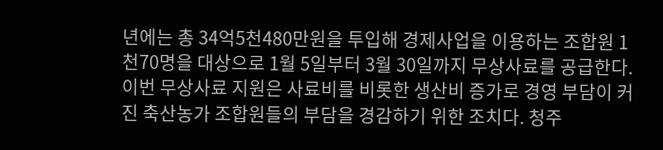년에는 총 34억5천480만원을 투입해 경제사업을 이용하는 조합원 1천70명을 대상으로 1월 5일부터 3월 30일까지 무상사료를 공급한다. 이번 무상사료 지원은 사료비를 비롯한 생산비 증가로 경영 부담이 커진 축산농가 조합원들의 부담을 경감하기 위한 조치다. 청주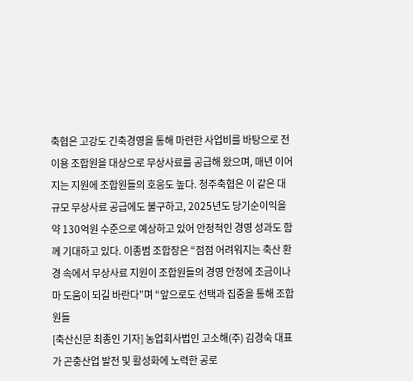축협은 고강도 긴축경영을 통해 마련한 사업비를 바탕으로 전 이용 조합원을 대상으로 무상사료를 공급해 왔으며, 매년 이어지는 지원에 조합원들의 호응도 높다. 청주축협은 이 같은 대규모 무상사료 공급에도 불구하고, 2025년도 당기순이익을 약 130억원 수준으로 예상하고 있어 안정적인 경영 성과도 함께 기대하고 있다. 이종범 조합장은 “점점 어려워지는 축산 환경 속에서 무상사료 지원이 조합원들의 경영 안정에 조금이나마 도움이 되길 바란다”며 “앞으로도 선택과 집중을 통해 조합원들
[축산신문 최종인 기자] 농업회사법인 고소해(주) 김경숙 대표가 곤충산업 발전 및 활성화에 노력한 공로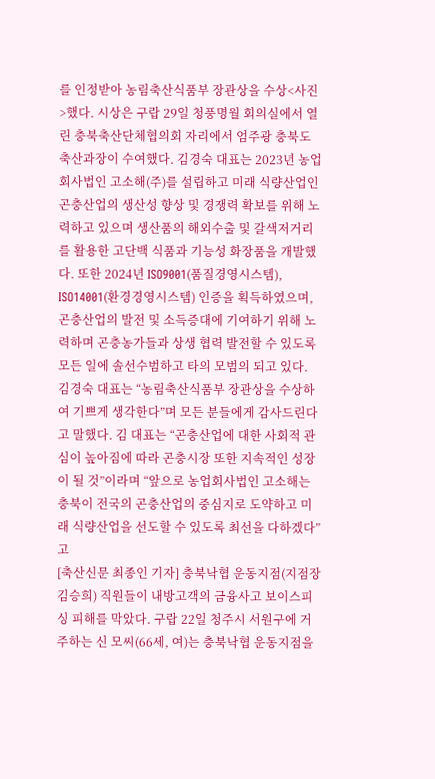를 인정받아 농림축산식품부 장관상을 수상<사진>했다. 시상은 구랍 29일 청풍명월 회의실에서 열린 충북축산단체협의회 자리에서 엄주광 충북도 축산과장이 수여했다. 김경숙 대표는 2023년 농업회사법인 고소해(주)를 설립하고 미래 식량산업인 곤충산업의 생산성 향상 및 경쟁력 확보를 위해 노력하고 있으며 생산품의 해외수출 및 갈색저거리를 활용한 고단백 식품과 기능성 화장품을 개발했다. 또한 2024년 ISO9001(품질경영시스템), ISO14001(환경경영시스템) 인증을 획득하였으며, 곤충산업의 발전 및 소득증대에 기여하기 위해 노력하며 곤충농가들과 상생 협력 발전할 수 있도록 모든 일에 솔선수범하고 타의 모범의 되고 있다. 김경숙 대표는 “농림축산식품부 장관상을 수상하여 기쁘게 생각한다”며 모든 분들에게 감사드린다고 말했다. 김 대표는 “곤충산업에 대한 사회적 관심이 높아짐에 따라 곤충시장 또한 지속적인 성장이 될 것”이라며 “앞으로 농업회사법인 고소해는 충북이 전국의 곤충산업의 중심지로 도약하고 미래 식량산업을 선도할 수 있도록 최선을 다하겠다”고
[축산신문 최종인 기자] 충북낙협 운동지점(지점장 김승희) 직원들이 내방고객의 금융사고 보이스피싱 피해를 막았다. 구랍 22일 청주시 서원구에 거주하는 신 모씨(66세, 여)는 충북낙협 운동지점을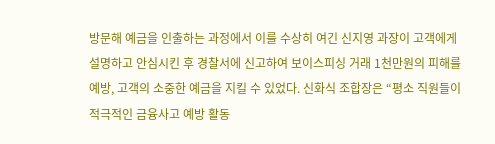방문해 예금을 인출하는 과정에서 이를 수상히 여긴 신지영 과장이 고객에게 설명하고 안심시킨 후 경찰서에 신고하여 보이스피싱 거래 1천만원의 피해를 예방, 고객의 소중한 예금을 지킬 수 있었다. 신화식 조합장은 “평소 직원들이 적극적인 금융사고 예방 활동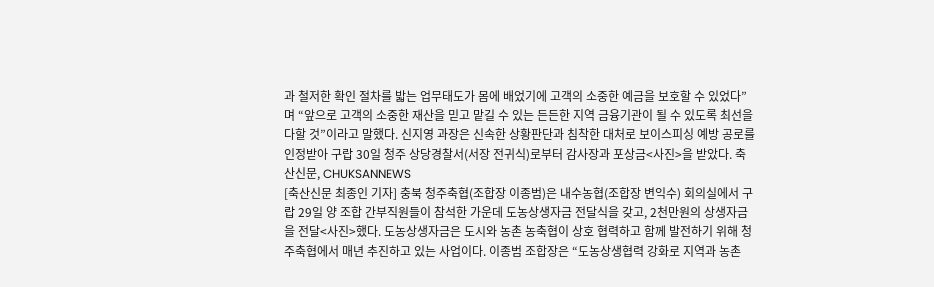과 철저한 확인 절차를 밟는 업무태도가 몸에 배었기에 고객의 소중한 예금을 보호할 수 있었다”며 “앞으로 고객의 소중한 재산을 믿고 맡길 수 있는 든든한 지역 금융기관이 될 수 있도록 최선을 다할 것”이라고 말했다. 신지영 과장은 신속한 상황판단과 침착한 대처로 보이스피싱 예방 공로를 인정받아 구랍 30일 청주 상당경찰서(서장 전귀식)로부터 감사장과 포상금<사진>을 받았다. 축산신문, CHUKSANNEWS
[축산신문 최종인 기자] 충북 청주축협(조합장 이종범)은 내수농협(조합장 변익수) 회의실에서 구랍 29일 양 조합 간부직원들이 참석한 가운데 도농상생자금 전달식을 갖고, 2천만원의 상생자금을 전달<사진>했다. 도농상생자금은 도시와 농촌 농축협이 상호 협력하고 함께 발전하기 위해 청주축협에서 매년 추진하고 있는 사업이다. 이종범 조합장은 “도농상생협력 강화로 지역과 농촌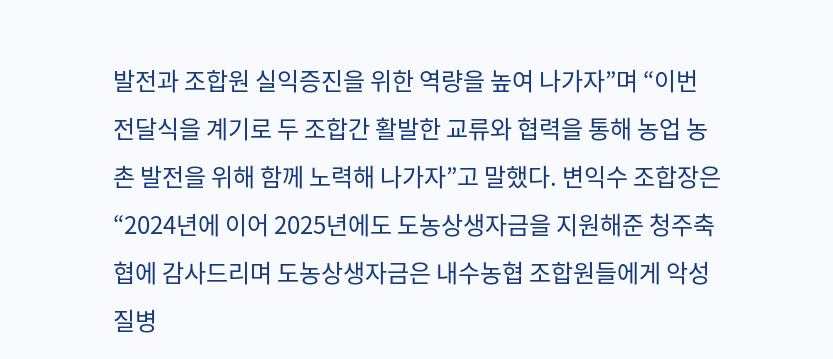발전과 조합원 실익증진을 위한 역량을 높여 나가자”며 “이번 전달식을 계기로 두 조합간 활발한 교류와 협력을 통해 농업 농촌 발전을 위해 함께 노력해 나가자”고 말했다. 변익수 조합장은 “2024년에 이어 2025년에도 도농상생자금을 지원해준 청주축협에 감사드리며 도농상생자금은 내수농협 조합원들에게 악성 질병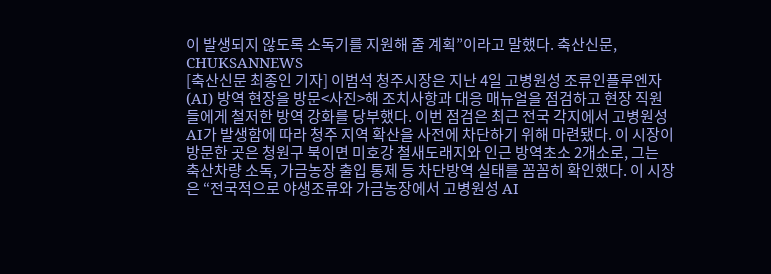이 발생되지 않도록 소독기를 지원해 줄 계획”이라고 말했다. 축산신문, CHUKSANNEWS
[축산신문 최종인 기자] 이범석 청주시장은 지난 4일 고병원성 조류인플루엔자(AI) 방역 현장을 방문<사진>해 조치사항과 대응 매뉴얼을 점검하고 현장 직원들에게 철저한 방역 강화를 당부했다. 이번 점검은 최근 전국 각지에서 고병원성 AI가 발생함에 따라 청주 지역 확산을 사전에 차단하기 위해 마련됐다. 이 시장이 방문한 곳은 청원구 북이면 미호강 철새도래지와 인근 방역초소 2개소로, 그는 축산차량 소독, 가금농장 출입 통제 등 차단방역 실태를 꼼꼼히 확인했다. 이 시장은 “전국적으로 야생조류와 가금농장에서 고병원성 AI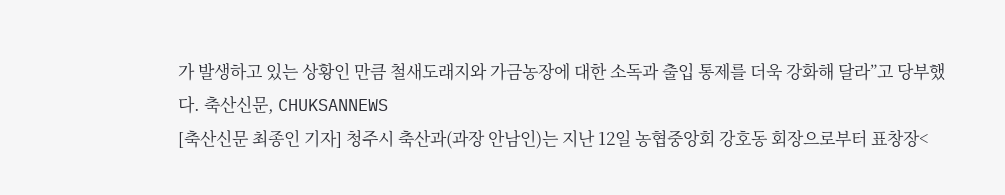가 발생하고 있는 상황인 만큼 철새도래지와 가금농장에 대한 소독과 출입 통제를 더욱 강화해 달라”고 당부했다. 축산신문, CHUKSANNEWS
[축산신문 최종인 기자] 청주시 축산과(과장 안남인)는 지난 12일 농협중앙회 강호동 회장으로부터 표창장<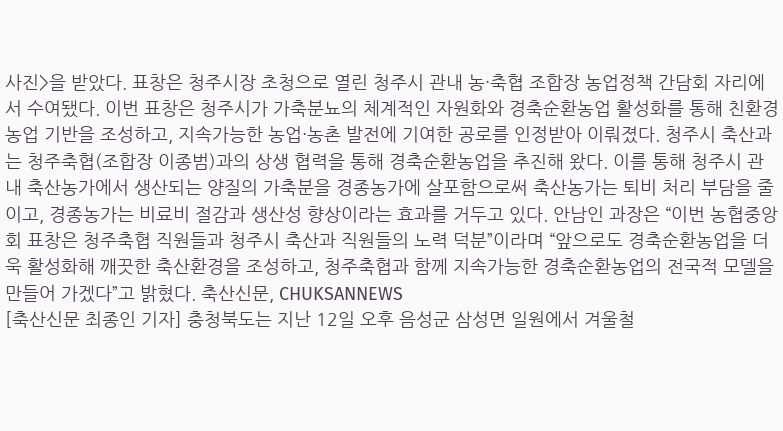사진>을 받았다. 표창은 청주시장 초청으로 열린 청주시 관내 농·축협 조합장 농업정책 간담회 자리에서 수여됐다. 이번 표창은 청주시가 가축분뇨의 체계적인 자원화와 경축순환농업 활성화를 통해 친환경 농업 기반을 조성하고, 지속가능한 농업·농촌 발전에 기여한 공로를 인정받아 이뤄졌다. 청주시 축산과는 청주축협(조합장 이종범)과의 상생 협력을 통해 경축순환농업을 추진해 왔다. 이를 통해 청주시 관내 축산농가에서 생산되는 양질의 가축분을 경종농가에 살포함으로써 축산농가는 퇴비 처리 부담을 줄이고, 경종농가는 비료비 절감과 생산성 향상이라는 효과를 거두고 있다. 안남인 과장은 “이번 농협중앙회 표창은 청주축협 직원들과 청주시 축산과 직원들의 노력 덕분”이라며 “앞으로도 경축순환농업을 더욱 활성화해 깨끗한 축산환경을 조성하고, 청주축협과 함께 지속가능한 경축순환농업의 전국적 모델을 만들어 가겠다”고 밝혔다. 축산신문, CHUKSANNEWS
[축산신문 최종인 기자] 충청북도는 지난 12일 오후 음성군 삼성면 일원에서 겨울철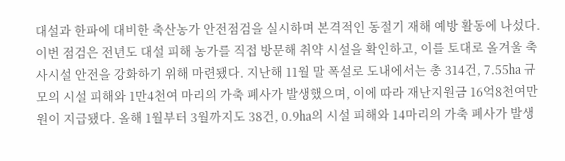대설과 한파에 대비한 축산농가 안전점검을 실시하며 본격적인 동절기 재해 예방 활동에 나섰다. 이번 점검은 전년도 대설 피해 농가를 직접 방문해 취약 시설을 확인하고, 이를 토대로 올겨울 축사시설 안전을 강화하기 위해 마련됐다. 지난해 11월 말 폭설로 도내에서는 총 314건, 7.55㏊ 규모의 시설 피해와 1만4천여 마리의 가축 폐사가 발생했으며, 이에 따라 재난지원금 16억8천여만원이 지급됐다. 올해 1월부터 3월까지도 38건, 0.9㏊의 시설 피해와 14마리의 가축 폐사가 발생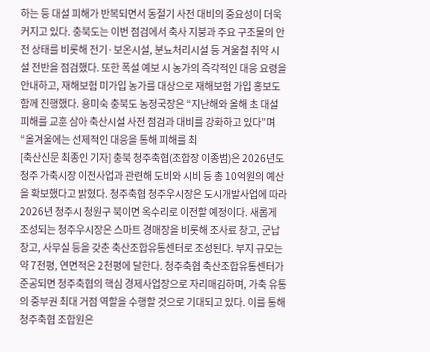하는 등 대설 피해가 반복되면서 동절기 사전 대비의 중요성이 더욱 커지고 있다. 충북도는 이번 점검에서 축사 지붕과 주요 구조물의 안전 상태를 비롯해 전기·보온시설, 분뇨처리시설 등 겨울철 취약 시설 전반을 점검했다. 또한 폭설 예보 시 농가의 즉각적인 대응 요령을 안내하고, 재해보험 미가입 농가를 대상으로 재해보험 가입 홍보도 함께 진행했다. 용미숙 충북도 농정국장은 “지난해와 올해 초 대설 피해를 교훈 삼아 축산시설 사전 점검과 대비를 강화하고 있다”며 “올겨울에는 선제적인 대응을 통해 피해를 최
[축산신문 최종인 기자] 충북 청주축협(조합장 이종범)은 2026년도 청주 가축시장 이전사업과 관련해 도비와 시비 등 총 10억원의 예산을 확보했다고 밝혔다. 청주축협 청주우시장은 도시개발사업에 따라 2026년 청주시 청원구 북이면 옥수리로 이전할 예정이다. 새롭게 조성되는 청주우시장은 스마트 경매장을 비롯해 조사료 창고, 군납 창고, 사무실 등을 갖춘 축산조합유통센터로 조성된다. 부지 규모는 약 7천평, 연면적은 2천평에 달한다. 청주축협 축산조합유통센터가 준공되면 청주축협의 핵심 경제사업장으로 자리매김하며, 가축 유통의 중부권 최대 거점 역할을 수행할 것으로 기대되고 있다. 이를 통해 청주축협 조합원은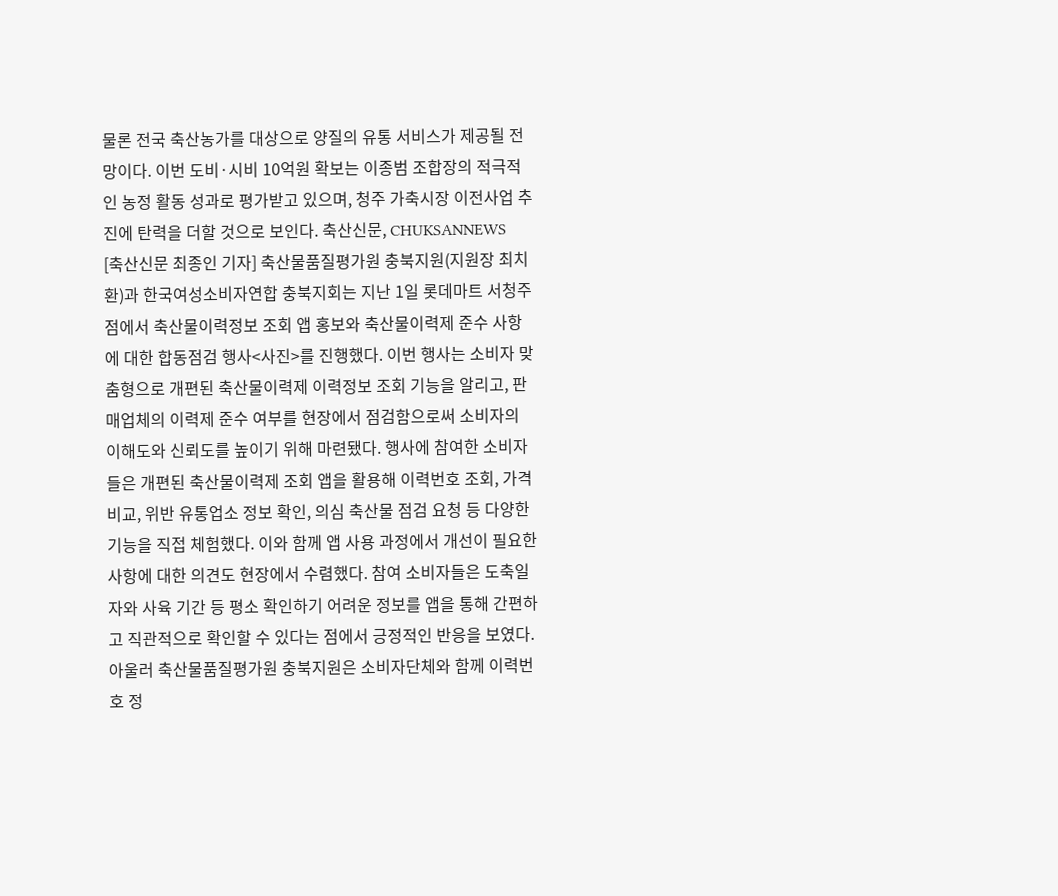물론 전국 축산농가를 대상으로 양질의 유통 서비스가 제공될 전망이다. 이번 도비·시비 10억원 확보는 이종범 조합장의 적극적인 농정 활동 성과로 평가받고 있으며, 청주 가축시장 이전사업 추진에 탄력을 더할 것으로 보인다. 축산신문, CHUKSANNEWS
[축산신문 최종인 기자] 축산물품질평가원 충북지원(지원장 최치환)과 한국여성소비자연합 충북지회는 지난 1일 롯데마트 서청주점에서 축산물이력정보 조회 앱 홍보와 축산물이력제 준수 사항에 대한 합동점검 행사<사진>를 진행했다. 이번 행사는 소비자 맞춤형으로 개편된 축산물이력제 이력정보 조회 기능을 알리고, 판매업체의 이력제 준수 여부를 현장에서 점검함으로써 소비자의 이해도와 신뢰도를 높이기 위해 마련됐다. 행사에 참여한 소비자들은 개편된 축산물이력제 조회 앱을 활용해 이력번호 조회, 가격 비교, 위반 유통업소 정보 확인, 의심 축산물 점검 요청 등 다양한 기능을 직접 체험했다. 이와 함께 앱 사용 과정에서 개선이 필요한 사항에 대한 의견도 현장에서 수렴했다. 참여 소비자들은 도축일자와 사육 기간 등 평소 확인하기 어려운 정보를 앱을 통해 간편하고 직관적으로 확인할 수 있다는 점에서 긍정적인 반응을 보였다. 아울러 축산물품질평가원 충북지원은 소비자단체와 함께 이력번호 정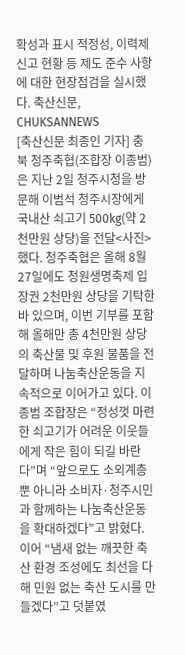확성과 표시 적정성, 이력제 신고 현황 등 제도 준수 사항에 대한 현장점검을 실시했다. 축산신문, CHUKSANNEWS
[축산신문 최종인 기자] 충북 청주축협(조합장 이종범)은 지난 2일 청주시청을 방문해 이범석 청주시장에게 국내산 쇠고기 500kg(약 2천만원 상당)을 전달<사진>했다. 청주축협은 올해 8월 27일에도 청원생명축제 입장권 2천만원 상당을 기탁한 바 있으며, 이번 기부를 포함해 올해만 총 4천만원 상당의 축산물 및 후원 물품을 전달하며 나눔축산운동을 지속적으로 이어가고 있다. 이종범 조합장은 “정성껏 마련한 쇠고기가 어려운 이웃들에게 작은 힘이 되길 바란다”며 “앞으로도 소외계층뿐 아니라 소비자·청주시민과 함께하는 나눔축산운동을 확대하겠다”고 밝혔다. 이어 “냄새 없는 깨끗한 축산 환경 조성에도 최선을 다해 민원 없는 축산 도시를 만들겠다”고 덧붙였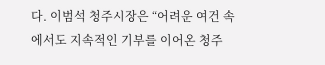다. 이범석 청주시장은 “어려운 여건 속에서도 지속적인 기부를 이어온 청주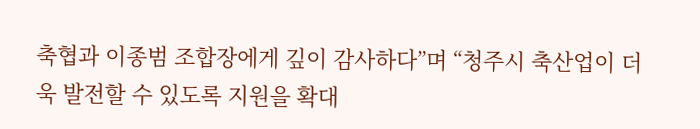축협과 이종범 조합장에게 깊이 감사하다”며 “청주시 축산업이 더욱 발전할 수 있도록 지원을 확대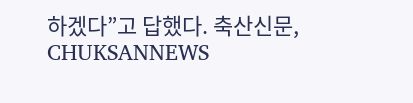하겠다”고 답했다. 축산신문, CHUKSANNEWS